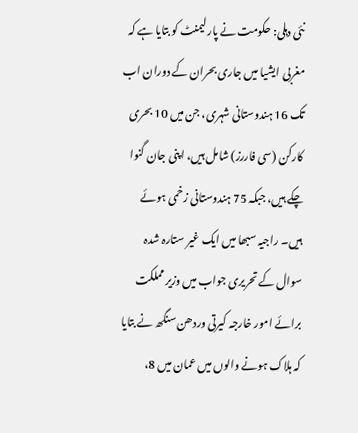نئی دہلی: حکومت نے پارلیمنٹ کو بتایا ہے کہ مغربی ایشیا میں جاری بحران کے دوران اب تک 16 ہندوستانی شہری، جن میں 10 بحری کارکن (سی فاررز) شامل ہیں، اپنی جان گنوا چکے ہیں، جبکہ 75 ہندوستانی زخمی ہوئے ہیں۔ راجیہ سبھا میں ایک غیر ستارہ شدہ سوال کے تحریری جواب میں وزیر مملکت برائے امور خارجہ کیرتی وردھن سنگھ نے بتایا کہ ہلاک ہونے والوں میں عمان میں 8،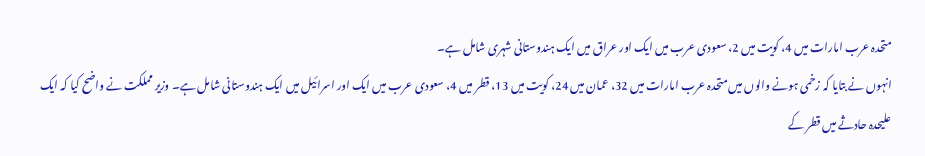متحدہ عرب امارات میں 4، کویت میں 2، سعودی عرب میں ایک اور عراق میں ایک ہندوستانی شہری شامل ہے۔
انہوں نے بتایا کہ زخمی ہونے والوں میں متحدہ عرب امارات میں 32، عمان میں 24، کویت میں 13، قطر میں 4، سعودی عرب میں ایک اور اسرائیل میں ایک ہندوستانی شامل ہے۔ وزیر مملکت نے واضح کیا کہ ایک علیحدہ حادثے میں قطر کے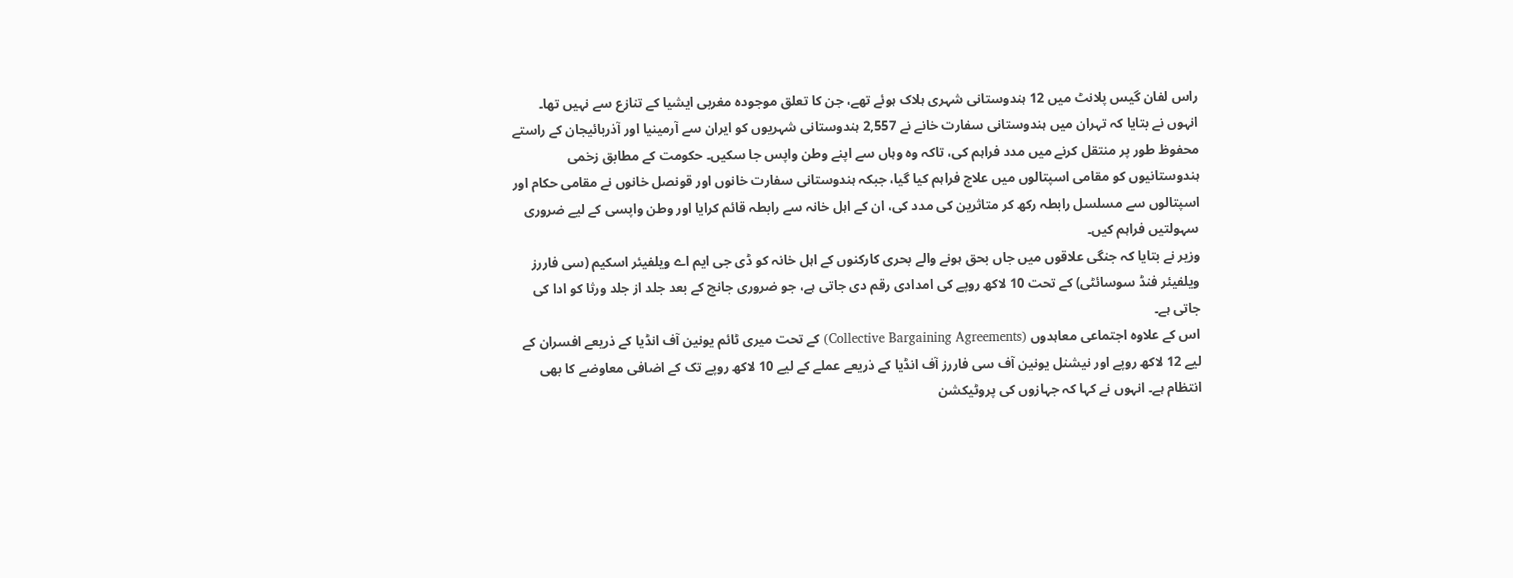راس لفان گیس پلانٹ میں 12 ہندوستانی شہری ہلاک ہوئے تھے، جن کا تعلق موجودہ مغربی ایشیا کے تنازع سے نہیں تھا۔
انہوں نے بتایا کہ تہران میں ہندوستانی سفارت خانے نے 2,557 ہندوستانی شہریوں کو ایران سے آرمینیا اور آذربائیجان کے راستے محفوظ طور پر منتقل کرنے میں مدد فراہم کی، تاکہ وہ وہاں سے اپنے وطن واپس جا سکیں۔ حکومت کے مطابق زخمی ہندوستانیوں کو مقامی اسپتالوں میں علاج فراہم کیا گیا، جبکہ ہندوستانی سفارت خانوں اور قونصل خانوں نے مقامی حکام اور اسپتالوں سے مسلسل رابطہ رکھ کر متاثرین کی مدد کی، ان کے اہل خانہ سے رابطہ قائم کرایا اور وطن واپسی کے لیے ضروری سہولتیں فراہم کیں۔
وزیر نے بتایا کہ جنگی علاقوں میں جاں بحق ہونے والے بحری کارکنوں کے اہل خانہ کو ڈی جی ایم اے ویلفیئر اسکیم (سی فاررز ویلفیئر فنڈ سوسائٹی) کے تحت 10 لاکھ روپے کی امدادی رقم دی جاتی ہے، جو ضروری جانچ کے بعد جلد از جلد ورثا کو ادا کی جاتی ہے۔
اس کے علاوہ اجتماعی معاہدوں (Collective Bargaining Agreements) کے تحت میری ٹائم یونین آف انڈیا کے ذریعے افسران کے لیے 12 لاکھ روپے اور نیشنل یونین آف سی فاررز آف انڈیا کے ذریعے عملے کے لیے 10 لاکھ روپے تک کے اضافی معاوضے کا بھی انتظام ہے۔ انہوں نے کہا کہ جہازوں کی پروٹیکشن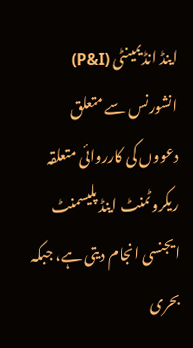اینڈ انڈیمینٹی (P&I) انشورنس سے متعلق دعووں کی کارروائی متعلقہ ریکروٹمنٹ اینڈ پلیسمنٹ ایجنسی انجام دیتی ہے، جبکہ بحری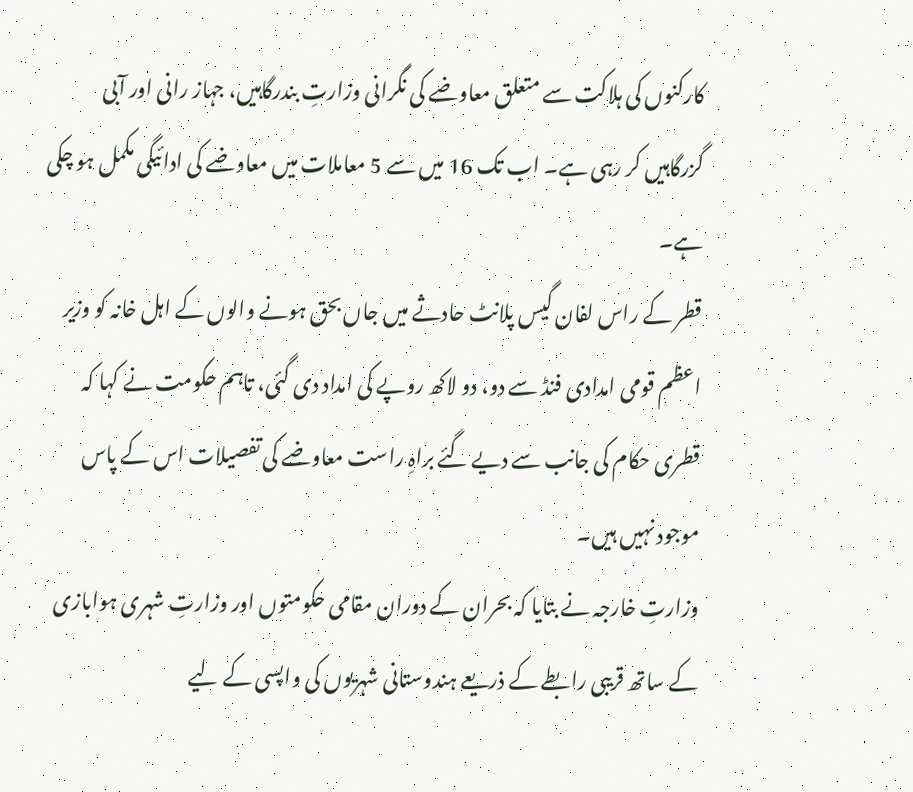کارکنوں کی ہلاکت سے متعلق معاوضے کی نگرانی وزارتِ بندرگاہیں، جہاز رانی اور آبی گزرگاہیں کر رہی ہے۔ اب تک 16 میں سے 5 معاملات میں معاوضے کی ادائیگی مکمل ہو چکی ہے۔
قطر کے راس لفان گیس پلانٹ حادثے میں جاں بحق ہونے والوں کے اہل خانہ کو وزیر اعظم قومی امدادی فنڈ سے دو، دو لاکھ روپے کی امداد دی گئی، تاہم حکومت نے کہا کہ قطری حکام کی جانب سے دیے گئے براہِ راست معاوضے کی تفصیلات اس کے پاس موجود نہیں ہیں۔
وزارتِ خارجہ نے بتایا کہ بحران کے دوران مقامی حکومتوں اور وزارتِ شہری ہوابازی کے ساتھ قریبی رابطے کے ذریعے ہندوستانی شہریوں کی واپسی کے لیے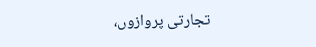تجارتی پروازوں،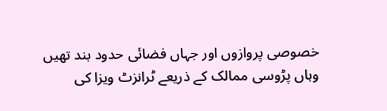خصوصی پروازوں اور جہاں فضائی حدود بند تھیں وہاں پڑوسی ممالک کے ذریعے ٹرانزٹ ویزا کی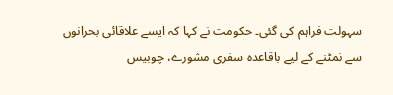سہولت فراہم کی گئی۔ حکومت نے کہا کہ ایسے علاقائی بحرانوں سے نمٹنے کے لیے باقاعدہ سفری مشورے، چوبیس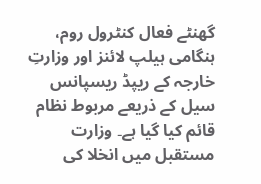گھنٹے فعال کنٹرول روم، ہنگامی ہیلپ لائنز اور وزارتِ خارجہ کے ریپڈ ریسپانس سیل کے ذریعے مربوط نظام قائم کیا گیا ہے۔ وزارت مستقبل میں انخلا کی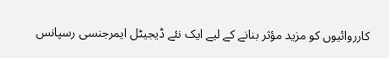کارروائیوں کو مزید مؤثر بنانے کے لیے ایک نئے ڈیجیٹل ایمرجنسی رسپانس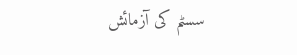سسٹم کی آزمائش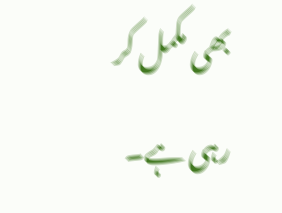بھی مکمل کر رہی ہے۔